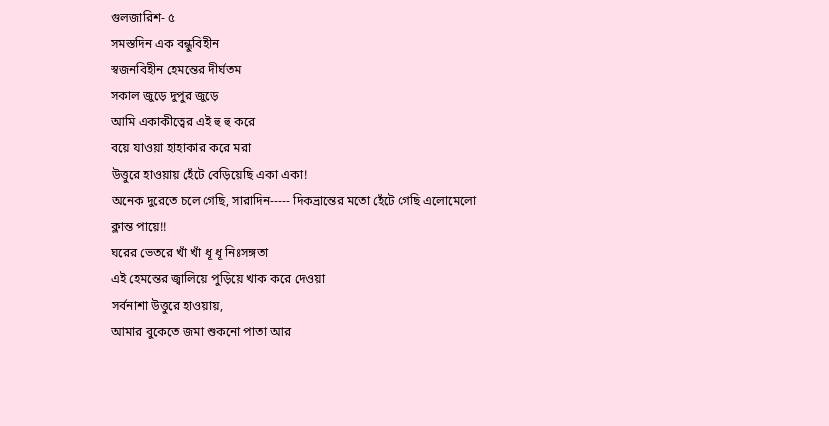গুলজারিশ- ৫
সমস্তদিন এক বন্ধুবিহীন
স্বজনবিহীন হেমন্তের দীর্ঘতম
সকাল জুড়ে দুপুর জুড়ে
আমি একাকীত্বের এই হু হু করে
বয়ে যাওয়া হাহাকার করে মরা
উত্তুরে হাওয়ায় হেঁটে বেড়িয়েছি একা একা!
অনেক দুরেতে চলে গেছি, সারাদিন----- দিকভ্রান্তের মতো হেঁটে গেছি এলোমেলো
ক্লান্ত পায়ে!!
ঘরের ভেতরে খাঁ খাঁ ধূ ধূ নিঃসঙ্গতা
এই হেমন্তের জ্বালিয়ে পুড়িয়ে খাক করে দেওয়া
সর্বনাশা উত্তুরে হাওয়ায়,
আমার বুকেতে জমা শুকনো পাতা আর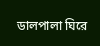ডালপালা ঘিরে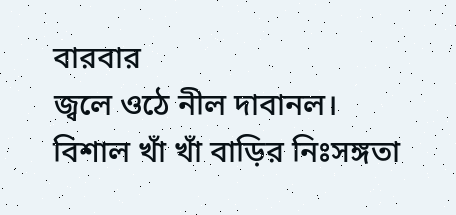বারবার
জ্বলে ওঠে নীল দাবানল।
বিশাল খাঁ খাঁ বাড়ির নিঃসঙ্গতা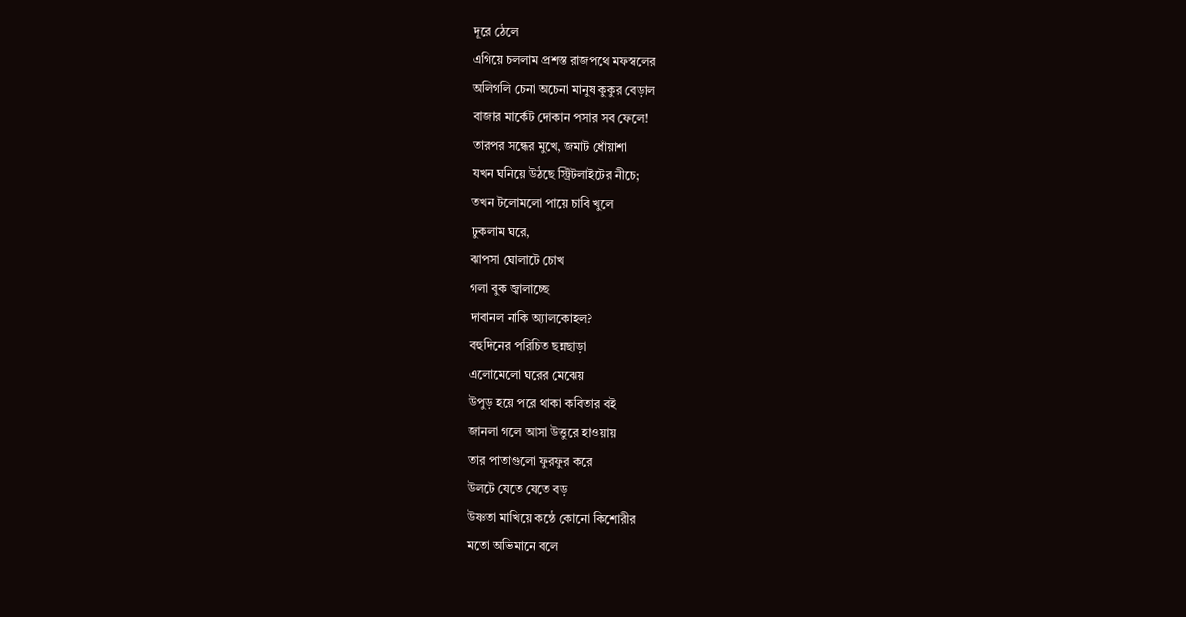দূরে ঠেলে
এগিয়ে চললাম প্রশস্ত রাজপথে মফস্বলের
অলিগলি চেনা অচেনা মানুষ কুকুর বেড়াল
বাজার মার্কেট দোকান পসার সব ফেলে!
তারপর সন্ধের মুখে, জমাট ধোঁয়াশা
যখন ঘনিয়ে উঠছে স্ট্রিটলাইটের নীচে;
তখন টলোমলো পায়ে চাবি খুলে
ঢুকলাম ঘরে,
ঝাপসা ঘোলাটে চোখ
গলা বুক জ্বালাচ্ছে
দাবানল নাকি অ্যালকোহল?
বহুদিনের পরিচিত ছন্নছাড়া
এলোমেলো ঘরের মেঝেয়
উপুড় হয়ে পরে থাকা কবিতার বই
জানলা গলে আসা উত্তুরে হাওয়ায়
তার পাতাগুলো ফুরফুর করে
উলটে যেতে যেতে বড়
উষ্ণতা মাখিয়ে কন্ঠে কোনো কিশোরীর
মতো অভিমানে বলে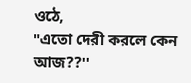ওঠে,
"এতো দেরী করলে কেন আজ??''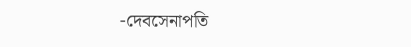-দেবসেনাপতি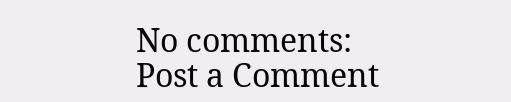No comments:
Post a Comment